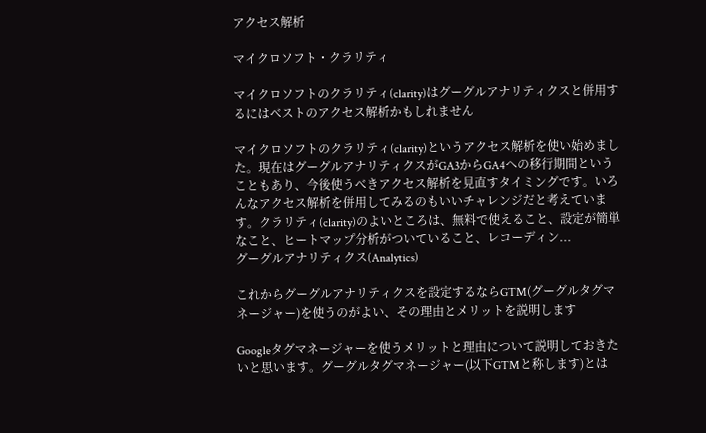アクセス解析

マイクロソフト・クラリティ

マイクロソフトのクラリティ(clarity)はグーグルアナリティクスと併用するにはベストのアクセス解析かもしれません

マイクロソフトのクラリティ(clarity)というアクセス解析を使い始めました。現在はグーグルアナリティクスがGA3からGA4への移行期間ということもあり、今後使うべきアクセス解析を見直すタイミングです。いろんなアクセス解析を併用してみるのもいいチャレンジだと考えています。クラリティ(clarity)のよいところは、無料で使えること、設定が簡単なこと、ヒートマップ分析がついていること、レコーディン...
グーグルアナリティクス(Analytics)

これからグーグルアナリティクスを設定するならGTM(グーグルタグマネージャー)を使うのがよい、その理由とメリットを説明します

Googleタグマネージャーを使うメリットと理由について説明しておきたいと思います。グーグルタグマネージャー(以下GTMと称します)とは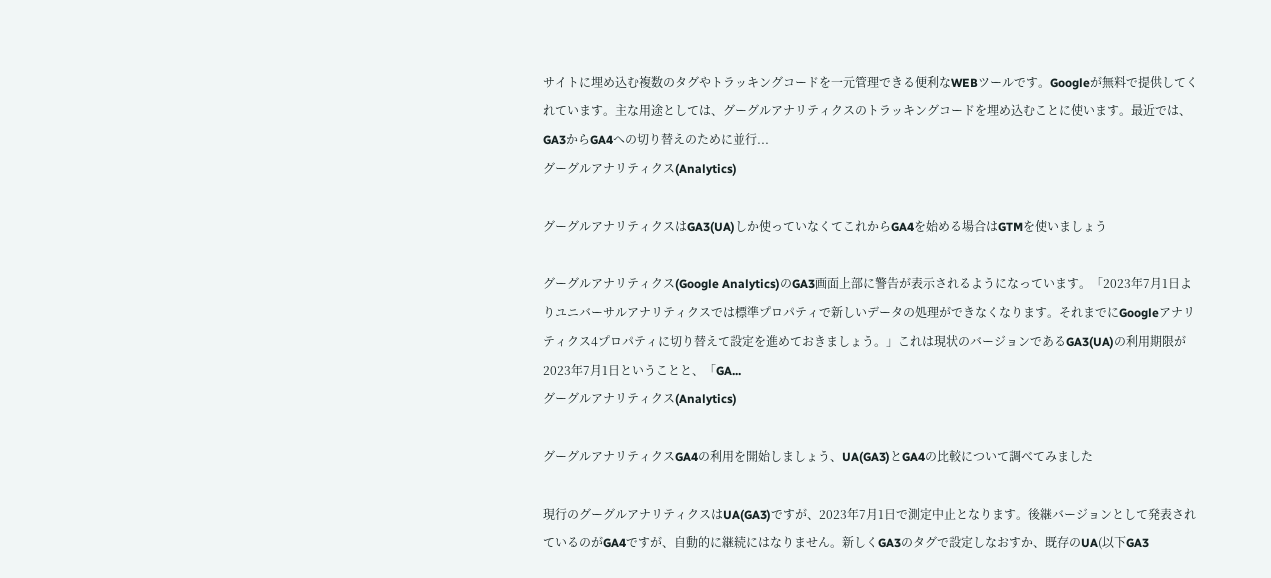サイトに埋め込む複数のタグやトラッキングコードを一元管理できる便利なWEBツールです。Googleが無料で提供してくれています。主な用途としては、グーグルアナリティクスのトラッキングコードを埋め込むことに使います。最近では、GA3からGA4への切り替えのために並行...
グーグルアナリティクス(Analytics)

グーグルアナリティクスはGA3(UA)しか使っていなくてこれからGA4を始める場合はGTMを使いましょう

グーグルアナリティクス(Google Analytics)のGA3画面上部に警告が表示されるようになっています。「2023年7月1日よりユニバーサルアナリティクスでは標準プロパティで新しいデータの処理ができなくなります。それまでにGoogleアナリティクス4プロパティに切り替えて設定を進めておきましょう。」これは現状のバージョンであるGA3(UA)の利用期限が2023年7月1日ということと、「GA...
グーグルアナリティクス(Analytics)

グーグルアナリティクスGA4の利用を開始しましょう、UA(GA3)とGA4の比較について調べてみました

現行のグーグルアナリティクスはUA(GA3)ですが、2023年7月1日で測定中止となります。後継バージョンとして発表されているのがGA4ですが、自動的に継続にはなりません。新しくGA3のタグで設定しなおすか、既存のUA(以下GA3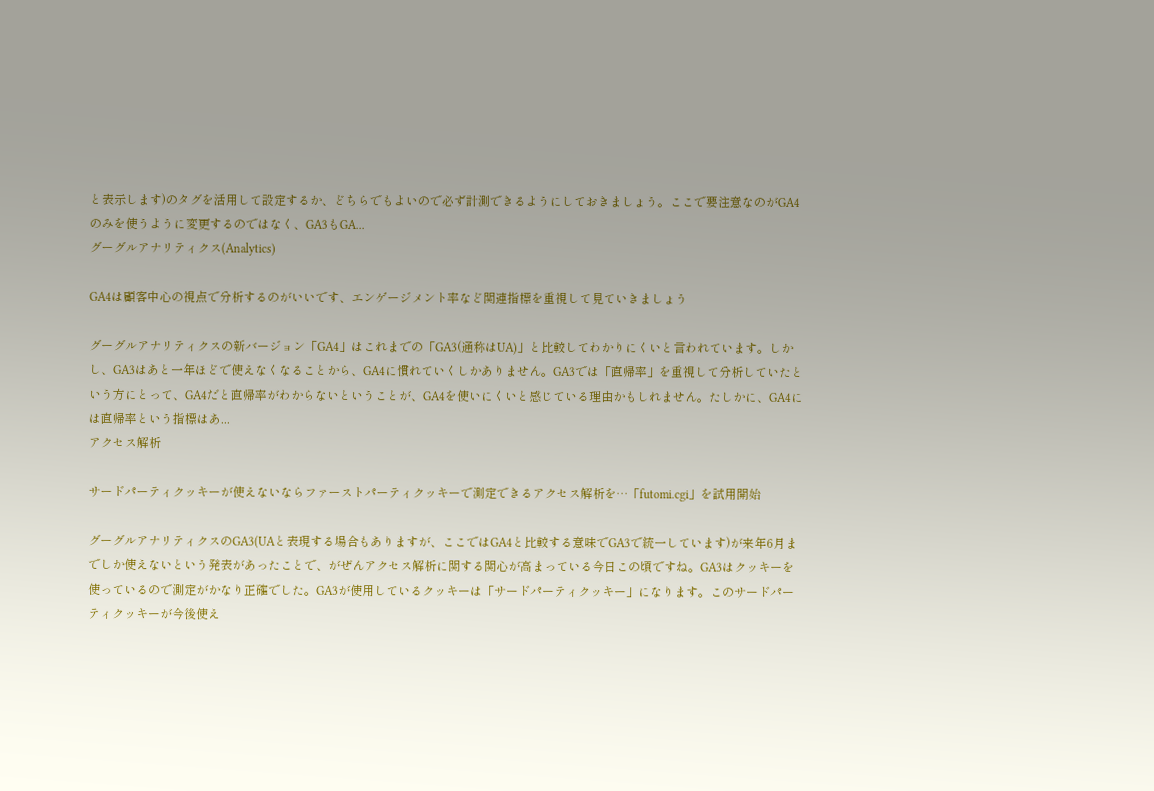と表示します)のタグを活用して設定するか、どちらでもよいので必ず計測できるようにしておきましょう。ここで要注意なのがGA4のみを使うように変更するのではなく、GA3もGA...
グーグルアナリティクス(Analytics)

GA4は顧客中心の視点で分析するのがいいです、エンゲージメント率など関連指標を重視して見ていきましょう

グーグルアナリティクスの新バージョン「GA4」はこれまでの「GA3(通称はUA)」と比較してわかりにくいと言われています。しかし、GA3はあと一年ほどで使えなくなることから、GA4に慣れていくしかありません。GA3では「直帰率」を重視して分析していたという方にとって、GA4だと直帰率がわからないということが、GA4を使いにくいと感じている理由かもしれません。たしかに、GA4には直帰率という指標はあ...
アクセス解析

サードパーティクッキーが使えないならファーストパーティクッキーで測定できるアクセス解析を…「futomi.cgi」を試用開始

グーグルアナリティクスのGA3(UAと表現する場合もありますが、ここではGA4と比較する意味でGA3で統一しています)が来年6月までしか使えないという発表があったことで、がぜんアクセス解析に関する関心が高まっている今日この頃ですね。GA3はクッキーを使っているので測定がかなり正確でした。GA3が使用しているクッキーは「サードパーティクッキー」になります。このサードパーティクッキーが今後使え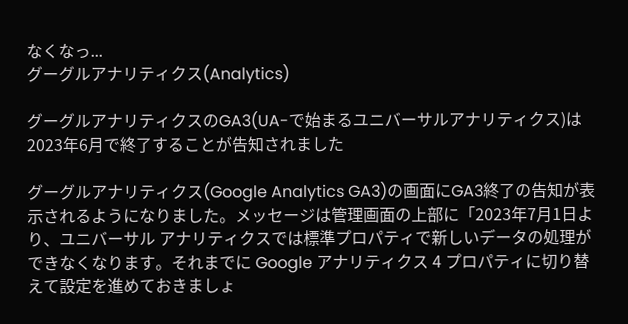なくなっ...
グーグルアナリティクス(Analytics)

グーグルアナリティクスのGA3(UA-で始まるユニバーサルアナリティクス)は2023年6月で終了することが告知されました

グーグルアナリティクス(Google Analytics GA3)の画面にGA3終了の告知が表示されるようになりました。メッセージは管理画面の上部に「2023年7月1日より、ユニバーサル アナリティクスでは標準プロパティで新しいデータの処理ができなくなります。それまでに Google アナリティクス 4 プロパティに切り替えて設定を進めておきましょ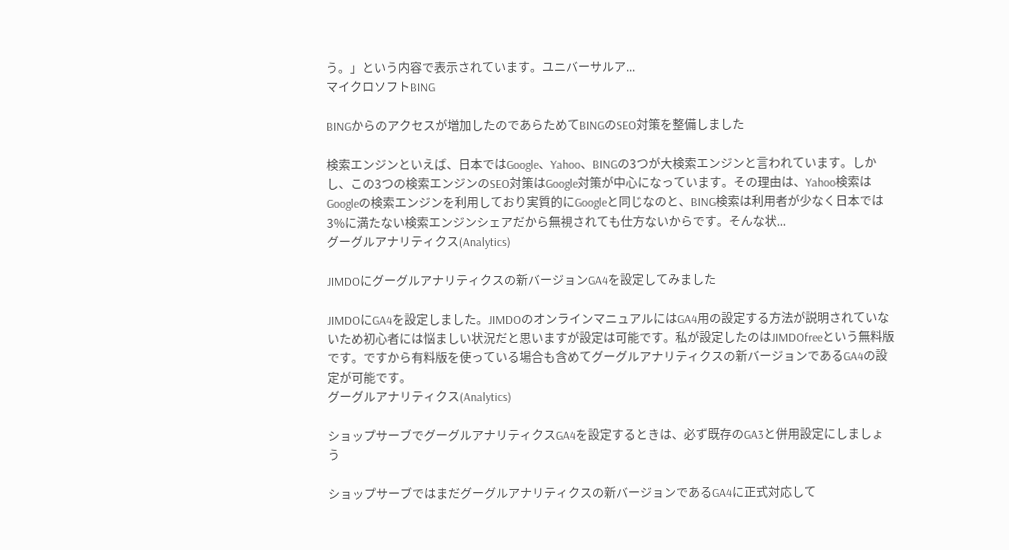う。」という内容で表示されています。ユニバーサルア...
マイクロソフトBING

BINGからのアクセスが増加したのであらためてBINGのSEO対策を整備しました

検索エンジンといえば、日本ではGoogle、Yahoo、BINGの3つが大検索エンジンと言われています。しかし、この3つの検索エンジンのSEO対策はGoogle対策が中心になっています。その理由は、Yahoo検索はGoogleの検索エンジンを利用しており実質的にGoogleと同じなのと、BING検索は利用者が少なく日本では3%に満たない検索エンジンシェアだから無視されても仕方ないからです。そんな状...
グーグルアナリティクス(Analytics)

JIMDOにグーグルアナリティクスの新バージョンGA4を設定してみました

JIMDOにGA4を設定しました。JIMDOのオンラインマニュアルにはGA4用の設定する方法が説明されていないため初心者には悩ましい状況だと思いますが設定は可能です。私が設定したのはJIMDOfreeという無料版です。ですから有料版を使っている場合も含めてグーグルアナリティクスの新バージョンであるGA4の設定が可能です。
グーグルアナリティクス(Analytics)

ショップサーブでグーグルアナリティクスGA4を設定するときは、必ず既存のGA3と併用設定にしましょう

ショップサーブではまだグーグルアナリティクスの新バージョンであるGA4に正式対応して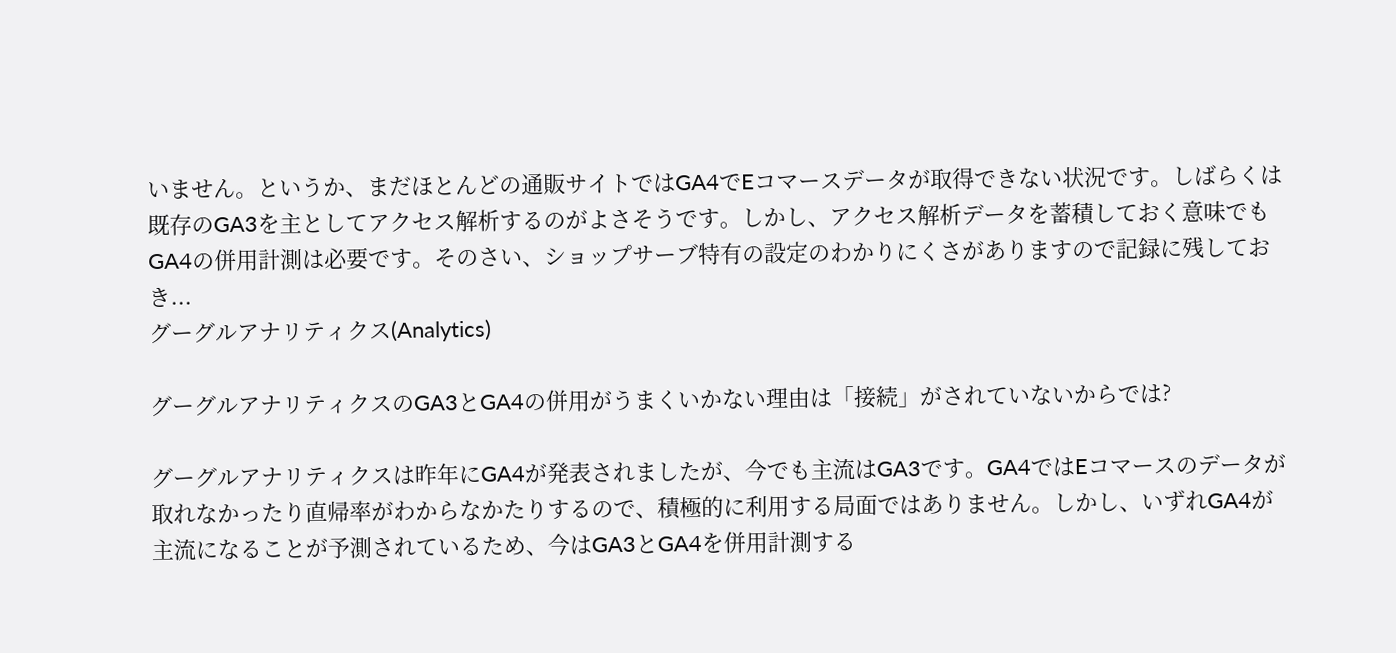いません。というか、まだほとんどの通販サイトではGA4でEコマースデータが取得できない状況です。しばらくは既存のGA3を主としてアクセス解析するのがよさそうです。しかし、アクセス解析データを蓄積しておく意味でもGA4の併用計測は必要です。そのさい、ショップサーブ特有の設定のわかりにくさがありますので記録に残しておき...
グーグルアナリティクス(Analytics)

グーグルアナリティクスのGA3とGA4の併用がうまくいかない理由は「接続」がされていないからでは?

グーグルアナリティクスは昨年にGA4が発表されましたが、今でも主流はGA3です。GA4ではEコマースのデータが取れなかったり直帰率がわからなかたりするので、積極的に利用する局面ではありません。しかし、いずれGA4が主流になることが予測されているため、今はGA3とGA4を併用計測する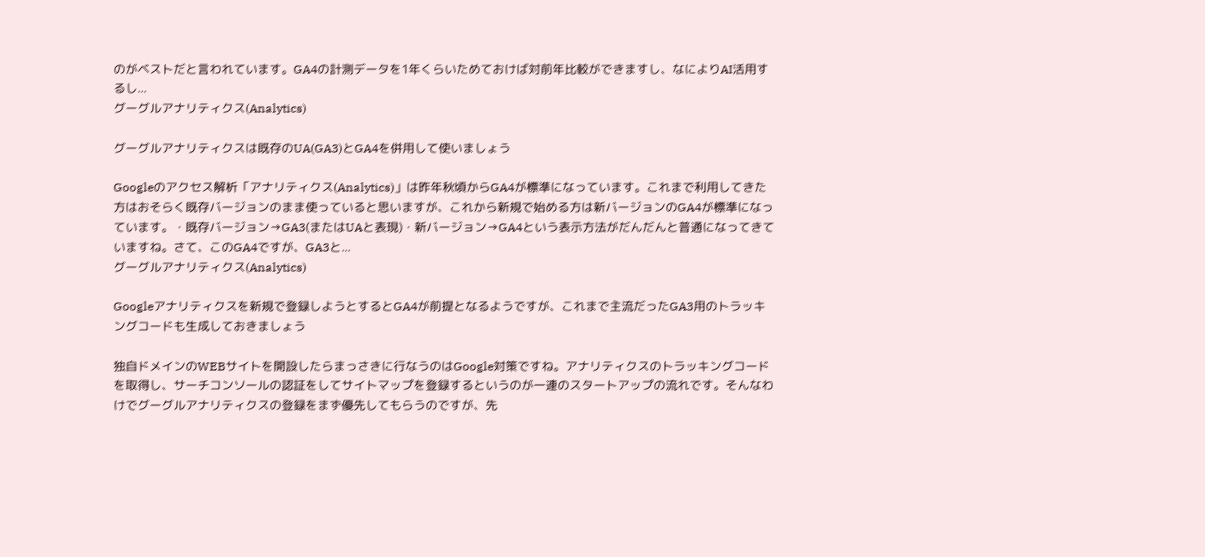のがベストだと言われています。GA4の計測データを1年くらいためておけば対前年比較ができますし、なによりAI活用するし...
グーグルアナリティクス(Analytics)

グーグルアナリティクスは既存のUA(GA3)とGA4を併用して使いましょう

Googleのアクセス解析「アナリティクス(Analytics)」は昨年秋頃からGA4が標準になっています。これまで利用してきた方はおそらく既存バージョンのまま使っていると思いますが、これから新規で始める方は新バージョンのGA4が標準になっています。・既存バージョン→GA3(またはUAと表現)・新バージョン→GA4という表示方法がだんだんと普通になってきていますね。さて、このGA4ですが、GA3と...
グーグルアナリティクス(Analytics)

Googleアナリティクスを新規で登録しようとするとGA4が前提となるようですが、これまで主流だったGA3用のトラッキングコードも生成しておきましょう

独自ドメインのWEBサイトを開設したらまっさきに行なうのはGoogle対策ですね。アナリティクスのトラッキングコードを取得し、サーチコンソールの認証をしてサイトマップを登録するというのが一連のスタートアップの流れです。そんなわけでグーグルアナリティクスの登録をまず優先してもらうのですが、先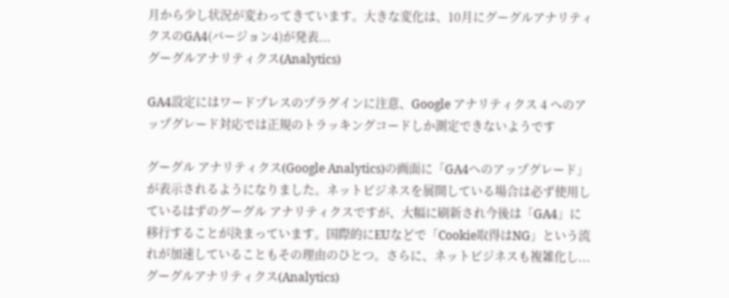月から少し状況が変わってきています。大きな変化は、10月にグーグルアナリティクスのGA4(バージョン4)が発表...
グーグルアナリティクス(Analytics)

GA4設定にはワードプレスのプラグインに注意、Google アナリティクス 4 へのアップグレード対応では正規のトラッキングコードしか測定できないようです

グーグル アナリティクス(Google Analytics)の画面に「GA4へのアップグレード」が表示されるようになりました。ネットビジネスを展開している場合は必ず使用しているはずのグーグル アナリティクスですが、大幅に刷新され今後は「GA4」に移行することが決まっています。国際的にEUなどで「Cookie取得はNG」という流れが加速していることもその理由のひとつ。さらに、ネットビジネスも複雑化し...
グーグルアナリティクス(Analytics)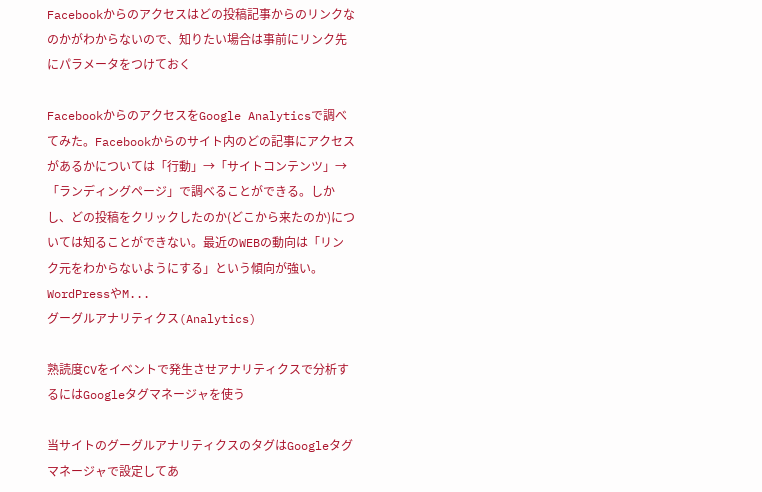Facebookからのアクセスはどの投稿記事からのリンクなのかがわからないので、知りたい場合は事前にリンク先にパラメータをつけておく

FacebookからのアクセスをGoogle Analyticsで調べてみた。Facebookからのサイト内のどの記事にアクセスがあるかについては「行動」→「サイトコンテンツ」→「ランディングページ」で調べることができる。しかし、どの投稿をクリックしたのか(どこから来たのか)については知ることができない。最近のWEBの動向は「リンク元をわからないようにする」という傾向が強い。WordPressやM...
グーグルアナリティクス(Analytics)

熟読度CVをイベントで発生させアナリティクスで分析するにはGoogleタグマネージャを使う

当サイトのグーグルアナリティクスのタグはGoogleタグマネージャで設定してあ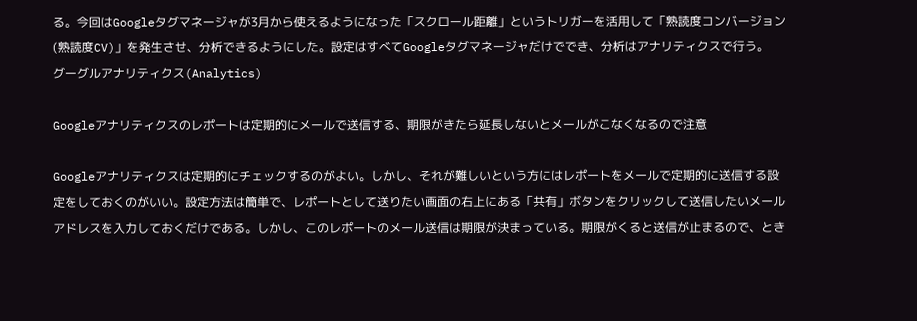る。今回はGoogleタグマネージャが3月から使えるようになった「スクロール距離」というトリガーを活用して「熟読度コンバージョン(熟読度CV)」を発生させ、分析できるようにした。設定はすべてGoogleタグマネージャだけででき、分析はアナリティクスで行う。
グーグルアナリティクス(Analytics)

Googleアナリティクスのレポートは定期的にメールで送信する、期限がきたら延長しないとメールがこなくなるので注意

Googleアナリティクスは定期的にチェックするのがよい。しかし、それが難しいという方にはレポートをメールで定期的に送信する設定をしておくのがいい。設定方法は簡単で、レポートとして送りたい画面の右上にある「共有」ボタンをクリックして送信したいメールアドレスを入力しておくだけである。しかし、このレポートのメール送信は期限が決まっている。期限がくると送信が止まるので、とき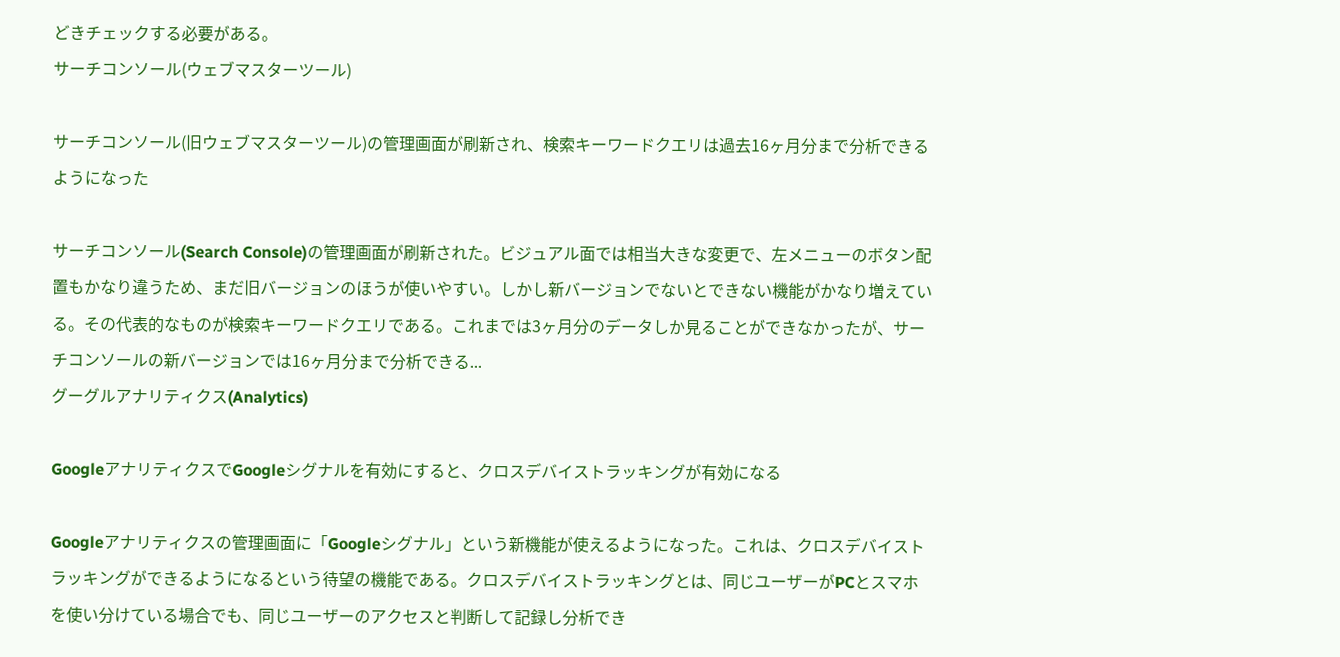どきチェックする必要がある。
サーチコンソール(ウェブマスターツール)

サーチコンソール(旧ウェブマスターツール)の管理画面が刷新され、検索キーワードクエリは過去16ヶ月分まで分析できるようになった

サーチコンソール(Search Console)の管理画面が刷新された。ビジュアル面では相当大きな変更で、左メニューのボタン配置もかなり違うため、まだ旧バージョンのほうが使いやすい。しかし新バージョンでないとできない機能がかなり増えている。その代表的なものが検索キーワードクエリである。これまでは3ヶ月分のデータしか見ることができなかったが、サーチコンソールの新バージョンでは16ヶ月分まで分析できる...
グーグルアナリティクス(Analytics)

GoogleアナリティクスでGoogleシグナルを有効にすると、クロスデバイストラッキングが有効になる

Googleアナリティクスの管理画面に「Googleシグナル」という新機能が使えるようになった。これは、クロスデバイストラッキングができるようになるという待望の機能である。クロスデバイストラッキングとは、同じユーザーがPCとスマホを使い分けている場合でも、同じユーザーのアクセスと判断して記録し分析でき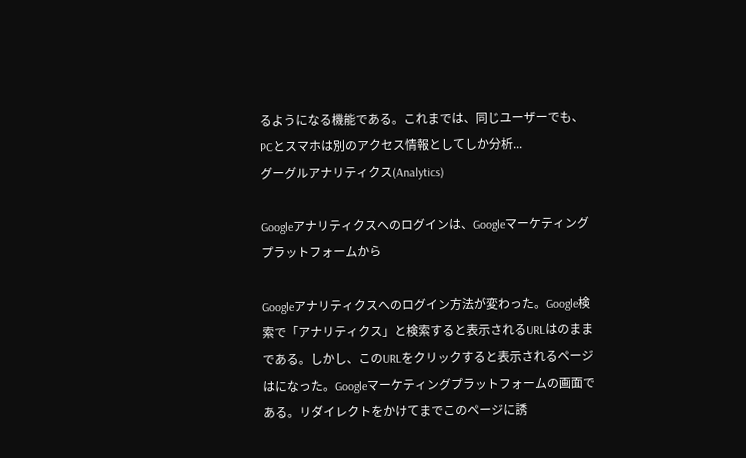るようになる機能である。これまでは、同じユーザーでも、PCとスマホは別のアクセス情報としてしか分析...
グーグルアナリティクス(Analytics)

Googleアナリティクスへのログインは、Googleマーケティングプラットフォームから

Googleアナリティクスへのログイン方法が変わった。Google検索で「アナリティクス」と検索すると表示されるURLはのままである。しかし、このURLをクリックすると表示されるページはになった。Googleマーケティングプラットフォームの画面である。リダイレクトをかけてまでこのページに誘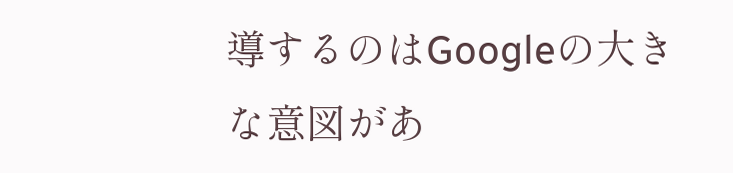導するのはGoogleの大きな意図があ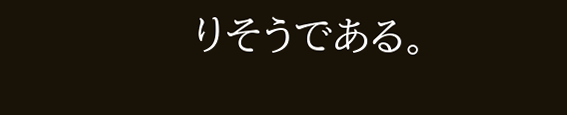りそうである。